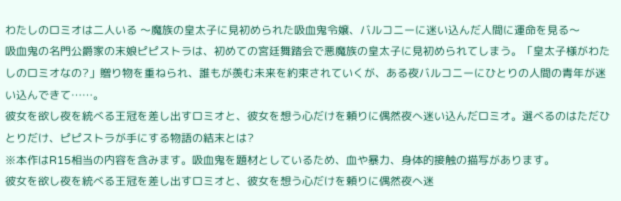わたしのロミオは二人いる 〜魔族の皇太子に見初められた吸血鬼令嬢、バルコニーに迷い込んだ人間に運命を見る〜
吸血鬼の名門公爵家の末娘ピピストラは、初めての宮廷舞踏会で悪魔族の皇太子に見初められてしまう。「皇太子様がわたしのロミオなの?」贈り物を重ねられ、誰もが羨む未来を約束されていくが、ある夜バルコニーにひとりの人間の青年が迷い込んできて……。
彼女を欲し夜を統べる王冠を差し出すロミオと、彼女を想う心だけを頼りに偶然夜へ迷い込んだロミオ。選べるのはただひとりだけ、ピピストラが手にする物語の結末とは?
※本作はR15相当の内容を含みます。吸血鬼を題材としているため、血や暴力、身体的接触の描写があります。
彼女を欲し夜を統べる王冠を差し出すロミオと、彼女を想う心だけを頼りに偶然夜へ迷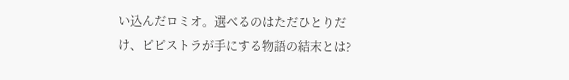い込んだロミオ。選べるのはただひとりだけ、ピピストラが手にする物語の結末とは?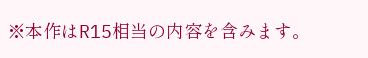※本作はR15相当の内容を含みます。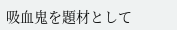吸血鬼を題材として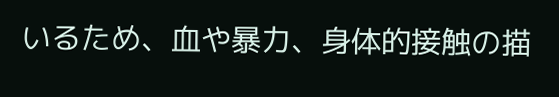いるため、血や暴力、身体的接触の描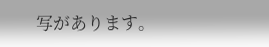写があります。